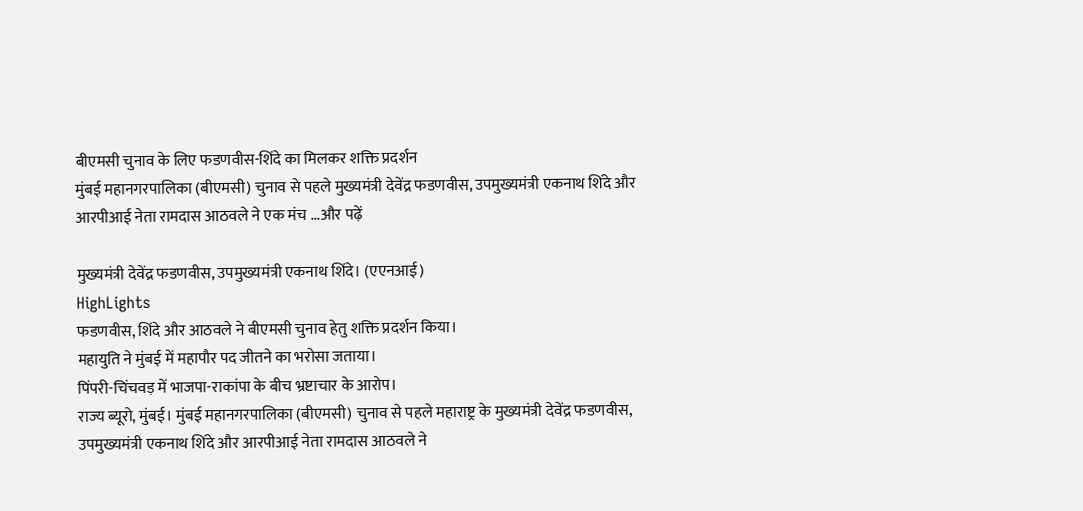बीएमसी चुनाव के लिए फडणवीस-शिंदे का मिलकर शक्ति प्रदर्शन
मुंबई महानगरपालिका (बीएमसी) चुनाव से पहले मुख्यमंत्री देवेंद्र फडणवीस, उपमुख्यमंत्री एकनाथ शिंदे और आरपीआई नेता रामदास आठवले ने एक मंच ...और पढ़ें

मुख्यमंत्री देवेंद्र फडणवीस, उपमुख्यमंत्री एकनाथ शिंदे। (एएनआई)
HighLights
फडणवीस, शिंदे और आठवले ने बीएमसी चुनाव हेतु शक्ति प्रदर्शन किया।
महायुति ने मुंबई में महापौर पद जीतने का भरोसा जताया।
पिंपरी-चिंचवड़ में भाजपा-राकांपा के बीच भ्रष्टाचार के आरोप।
राज्य ब्यूरो, मुंबई। मुंबई महानगरपालिका (बीएमसी) चुनाव से पहले महाराष्ट्र के मुख्यमंत्री देवेंद्र फडणवीस, उपमुख्यमंत्री एकनाथ शिंदे और आरपीआई नेता रामदास आठवले ने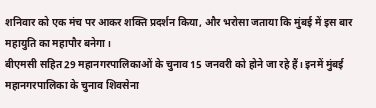शनिवार को एक मंच पर आकर शक्ति प्रदर्शन किया, और भरोसा जताया कि मुंबई में इस बार महायुति का महापौर बनेगा।
बीएमसी सहित 29 महानगरपालिकाओं के चुनाव 15 जनवरी को होने जा रहे हैं। इनमें मुंबई महानगरपालिका के चुनाव शिवसेना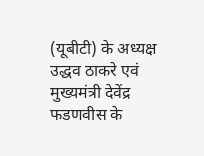(यूबीटी) के अध्यक्ष उद्धव ठाकरे एवं मुख्यमंत्री देवेंद्र फडणवीस के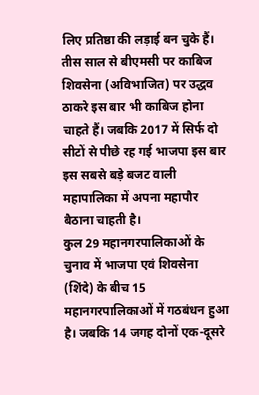लिए प्रतिष्ठा की लड़ाई बन चुके हैं। तीस साल से बीएमसी पर काबिज शिवसेना (अविभाजित) पर उद्धव ठाकरे इस बार भी काबिज होना चाहते हैं। जबकि 2017 में सिर्फ दो सीटों से पीछे रह गई भाजपा इस बार इस सबसे बड़े बजट वाली महापालिका में अपना महापौर बैठाना चाहती है।
कुल 29 महानगरपालिकाओं के चुनाव में भाजपा एवं शिवसेना (शिंदे) के बीच 15 महानगरपालिकाओं में गठबंधन हुआ है। जबकि 14 जगह दोनों एक-दूसरे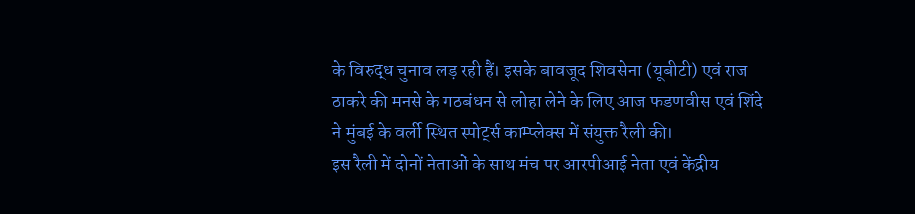के विरुद्ध चुनाव लड़ रही हैं। इसके बावजूद शिवसेना (यूबीटी) एवं राज ठाकरे की मनसे के गठबंधन से लोहा लेने के लिए आज फडणवीस एवं शिंदे ने मुंबई के वर्ली स्थित स्पोर्ट्स काम्प्लेक्स में संयुक्त रैली की।
इस रैली में दोनों नेताओं के साथ मंच पर आरपीआई नेता एवं केंद्रीय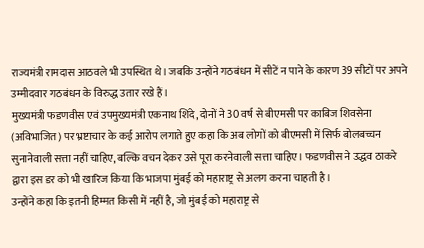राज्यमंत्री रामदास आठवले भी उपस्थित थे। जबकि उन्होंने गठबंधन में सीटें न पाने के कारण 39 सीटों पर अपने उम्मीदवार गठबंधन के विरुद्ध उतार रखे हैं।
मुख्यमंत्री फडणवीस एवं उपमुख्यमंत्री एकनाथ शिंदे, दोनों ने 30 वर्ष से बीएमसी पर काबिज शिवसेना (अविभाजित) पर भ्रष्टाचार के कई आरोप लगाते हुए कहा कि अब लोगों को बीएमसी में सिर्फ बोलबच्चन सुनानेवाली सत्ता नहीं चाहिए, बल्कि वचन देकर उसे पूरा करनेवाली सत्ता चाहिए। फडणवीस ने उद्धव ठाकरे द्वारा इस डर को भी खारिज किया कि भाजपा मुंबई को महाराष्ट्र से अलग करना चाहती है।
उन्होंने कहा कि इतनी हिम्मत किसी में नहीं है, जो मुंबई को महाराष्ट्र से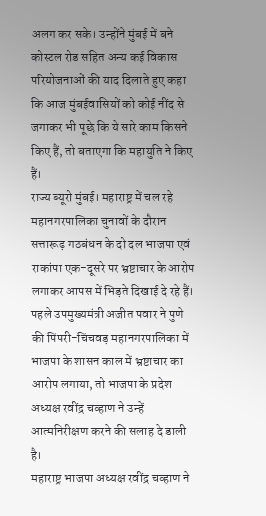अलग कर सके। उन्होंने मुंबई में बने कोस्टल रोड सहित अन्य कई विकास परियोजनाओं की याद दिलाते हुए कहा कि आज मुंबईवासियों को कोई नींद से जगाकर भी पूछे कि ये सारे काम किसने किए हैं, तो बताएगा कि महायुति ने किए हैं।
राज्य ब्यूरो मुंबई। महाराष्ट्र में चल रहे महानगरपालिका चुनावों के दौरान सत्तारूढ़ गठबंधन के दो दल भाजपा एवं राकांपा एक-दूसरे पर भ्रष्टाचार के आरोप लगाकर आपस में भिड़ते दिखाई दे रहे हैं। पहले उपमुख्यमंत्री अजीत पवार ने पुणे की पिंपरी-चिंचवड़ महानगरपालिका में भाजपा के शासन काल में भ्रष्टाचार का आरोप लगाया, तो भाजपा के प्रदेश अध्यक्ष रवींद्र चव्हाण ने उन्हें आत्मनिरीक्षण करने की सलाह दे डाली है।
महाराष्ट्र भाजपा अध्यक्ष रवींद्र चव्हाण ने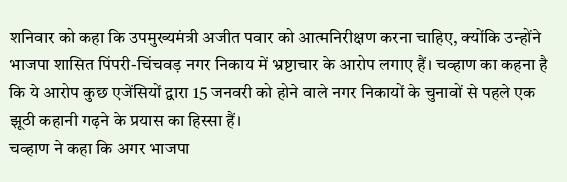शनिवार को कहा कि उपमुख्यमंत्री अजीत पवार को आत्मनिरीक्षण करना चाहिए, क्योंकि उन्होंने भाजपा शासित पिंपरी-चिंचवड़ नगर निकाय में भ्रष्टाचार के आरोप लगाए हैं। चव्हाण का कहना है कि ये आरोप कुछ एजेंसियों द्वारा 15 जनवरी को होने वाले नगर निकायों के चुनावों से पहले एक झूठी कहानी गढ़ने के प्रयास का हिस्सा हैं।
चव्हाण ने कहा कि अगर भाजपा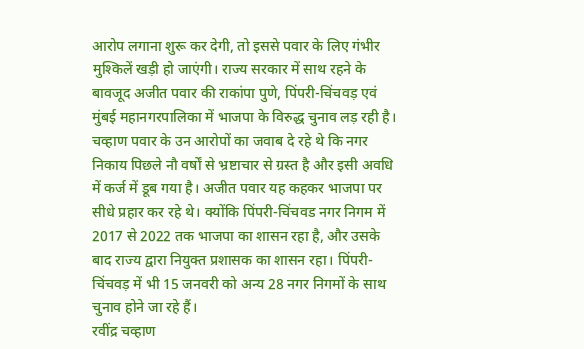आरोप लगाना शुरू कर देगी, तो इससे पवार के लिए गंभीर मुश्किलें खड़ी हो जाएंगी। राज्य सरकार में साथ रहने के बावजूद अजीत पवार की राकांपा पुणे, पिंपरी-चिंचवड़ एवं मुंबई महानगरपालिका में भाजपा के विरुद्ध चुनाव लड़ रही है।
चव्हाण पवार के उन आरोपों का जवाब दे रहे थे कि नगर निकाय पिछले नौ वर्षों से भ्रष्टाचार से ग्रस्त है और इसी अवधि में कर्ज में डूब गया है। अजीत पवार यह कहकर भाजपा पर सीधे प्रहार कर रहे थे। क्योंकि पिंपरी-चिंचवड नगर निगम में 2017 से 2022 तक भाजपा का शासन रहा है, और उसके बाद राज्य द्वारा नियुक्त प्रशासक का शासन रहा। पिंपरी-चिंचवड़ में भी 15 जनवरी को अन्य 28 नगर निगमों के साथ चुनाव होने जा रहे हैं।
रवींद्र चव्हाण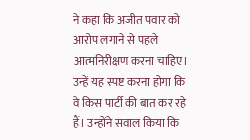ने कहा कि अजीत पवार को आरोप लगाने से पहले आत्मनिरीक्षण करना चाहिए। उन्हें यह स्पष्ट करना होगा कि वे किस पार्टी की बात कर रहे हैं। उन्होंने सवाल किया कि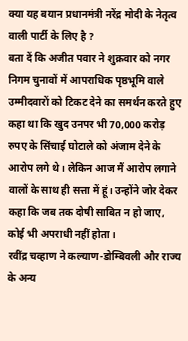क्या यह बयान प्रधानमंत्री नरेंद्र मोदी के नेतृत्व वाली पार्टी के लिए है ?
बता दें कि अजीत पवार ने शुक्रवार को नगर निगम चुनावों में आपराधिक पृष्ठभूमि वाले उम्मीदवारों को टिकट देने का समर्थन करते हुए कहा था कि खुद उनपर भी 70,000 करोड़ रुपए के सिंचाई घोटाले को अंजाम देने के आरोप लगे थे। लेकिन आज मैं आरोप लगाने वालों के साथ ही सत्ता में हूं। उन्होंने जोर देकर कहा कि जब तक दोषी साबित न हो जाए, कोई भी अपराधी नहीं होता।
रवींद्र चव्हाण ने कल्याण-डोम्बिवली और राज्य के अन्य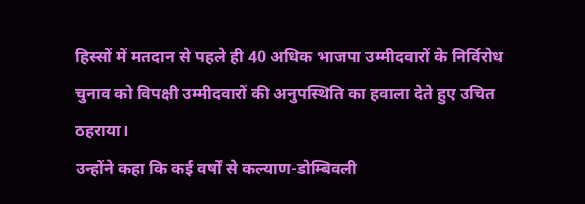हिस्सों में मतदान से पहले ही 40 अधिक भाजपा उम्मीदवारों के निर्विरोध चुनाव को विपक्षी उम्मीदवारों की अनुपस्थिति का हवाला देते हुए उचित ठहराया।
उन्होंने कहा कि कई वर्षों से कल्याण-डोम्बिवली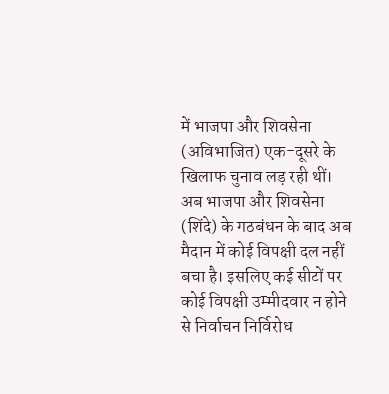में भाजपा और शिवसेना (अविभाजित) एक-दूसरे के खिलाफ चुनाव लड़ रही थीं। अब भाजपा और शिवसेना (शिंदे) के गठबंधन के बाद अब मैदान में कोई विपक्षी दल नहीं बचा है। इसलिए कई सीटों पर कोई विपक्षी उम्मीदवार न होने से निर्वाचन निर्विरोध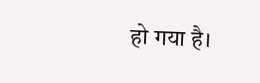हो गया है।